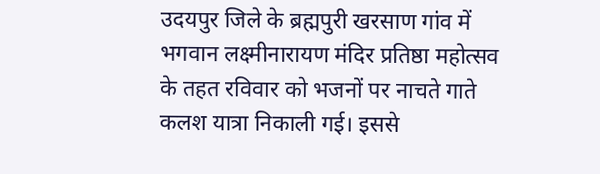उदयपुर जिले के ब्रह्मपुरी खरसाण गांव में भगवान लक्ष्मीनारायण मंदिर प्रतिष्ठा महोत्सव के तहत रविवार को भजनों पर नाचते गाते कलश यात्रा निकाली गई। इससे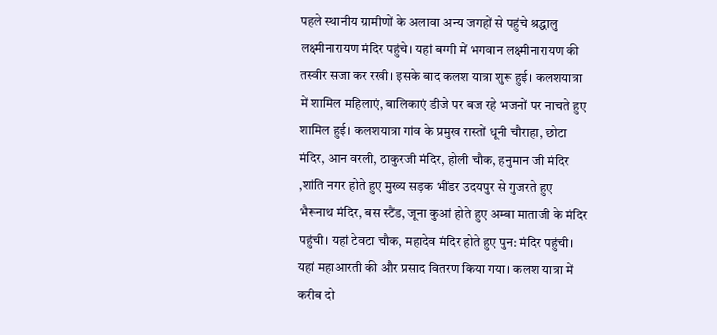पहले स्थानीय ग्रामीणों के अलावा अन्य जगहों से पहुंचे श्रद्धालु लक्ष्मीनारायण मंदिर पहुंचे। यहां बग्गी में भगवान लक्ष्मीनारायण की तस्वीर सजा कर रखी। इसके बाद कलश यात्रा शुरू हुई। कलशयात्रा में शामिल महिलाएं, बालिकाएं डीजे पर बज रहे भजनों पर नाचते हुए शामिल हुई। कलशयात्रा गांव के प्रमुख रास्तों धूनी चौराहा, छोटा मंदिर, आन वरली, ठाकुरजी मंदिर, होली चौक, हनुमान जी मंदिर ,शांति नगर होते हुए मुख्य सड़क भींडर उदयपुर से गुजरते हुए भैरूनाथ मंदिर, बस स्टैंड, जूना कुआं होते हुए अम्बा माताजी के मंदिर पहुंची। यहां टेवटा चौक, महादेव मंदिर होते हुए पुन: मंदिर पहुंची। यहां महाआरती की और प्रसाद वितरण किया गया। कलश यात्रा में करीब दो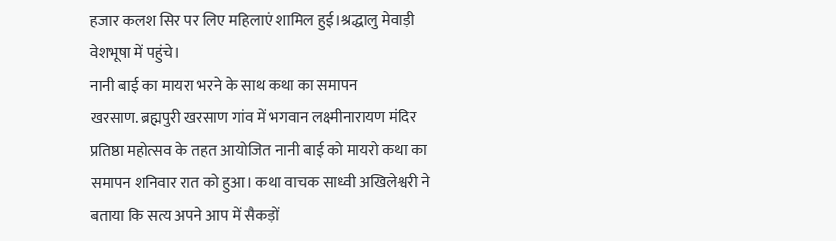हजार कलश सिर पर लिए महिलाएं शामिल हुई।श्रद्धालु मेवाड़ी वेशभूषा में पहुंचे।
नानी बाई का मायरा भरने के साथ कथा का समापन
खरसाण. ब्रह्मपुरी खरसाण गांव में भगवान लक्ष्मीनारायण मंदिर प्रतिष्ठा महोत्सव के तहत आयोजित नानी बाई को मायरो कथा का समापन शनिवार रात को हुआ। कथा वाचक साध्वी अखिलेश्वरी ने बताया कि सत्य अपने आप में सैकड़ों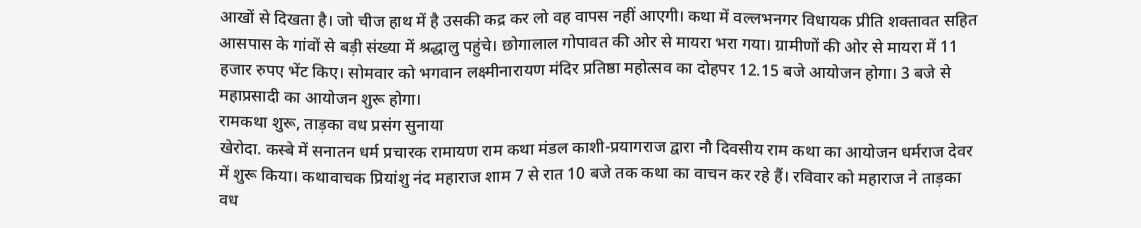आखों से दिखता है। जो चीज हाथ में है उसकी कद्र कर लो वह वापस नहीं आएगी। कथा में वल्लभनगर विधायक प्रीति शक्तावत सहित आसपास के गांवों से बड़ी संख्या में श्रद्धालु पहुंचे। छोगालाल गोपावत की ओर से मायरा भरा गया। ग्रामीणों की ओर से मायरा में 11 हजार रुपए भेंट किए। सोमवार को भगवान लक्ष्मीनारायण मंदिर प्रतिष्ठा महोत्सव का दोहपर 12.15 बजे आयोजन होगा। 3 बजे से महाप्रसादी का आयोजन शुरू होगा।
रामकथा शुरू, ताड़का वध प्रसंग सुनाया
खेरोदा. कस्बे में सनातन धर्म प्रचारक रामायण राम कथा मंडल काशी-प्रयागराज द्वारा नौ दिवसीय राम कथा का आयोजन धर्मराज देवर में शुरू किया। कथावाचक प्रियांशु नंद महाराज शाम 7 से रात 10 बजे तक कथा का वाचन कर रहे हैं। रविवार को महाराज ने ताड़का वध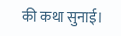की कथा सुनाई।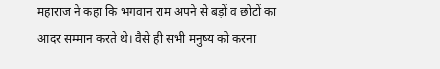महाराज ने कहा कि भगवान राम अपने से बड़ों व छोटों का आदर सम्मान करते थे। वैसे ही सभी मनुष्य को करना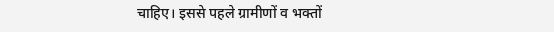चाहिए। इससे पहले ग्रामीणों व भक्तों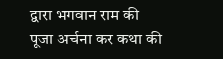द्वारा भगवान राम की पूजा अर्चना कर कथा की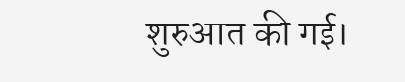शुरुआत की गई।